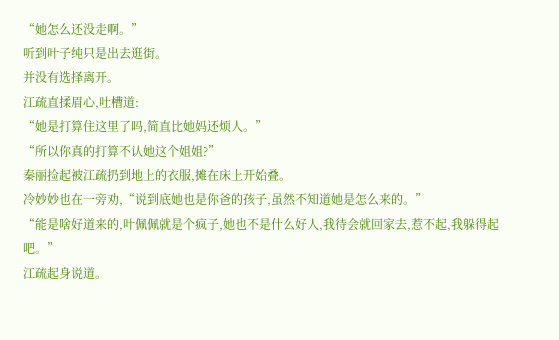“她怎么还没走啊。”
听到叶子纯只是出去逛街。
并没有选择离开。
江疏直揉眉心,吐槽道:
“她是打算住这里了吗,简直比她妈还烦人。”
“所以你真的打算不认她这个姐姐?”
秦丽捡起被江疏扔到地上的衣服,摊在床上开始叠。
冷妙妙也在一旁劝,“说到底她也是你爸的孩子,虽然不知道她是怎么来的。”
“能是啥好道来的,叶佩佩就是个疯子,她也不是什么好人,我待会就回家去,惹不起,我躲得起吧。”
江疏起身说道。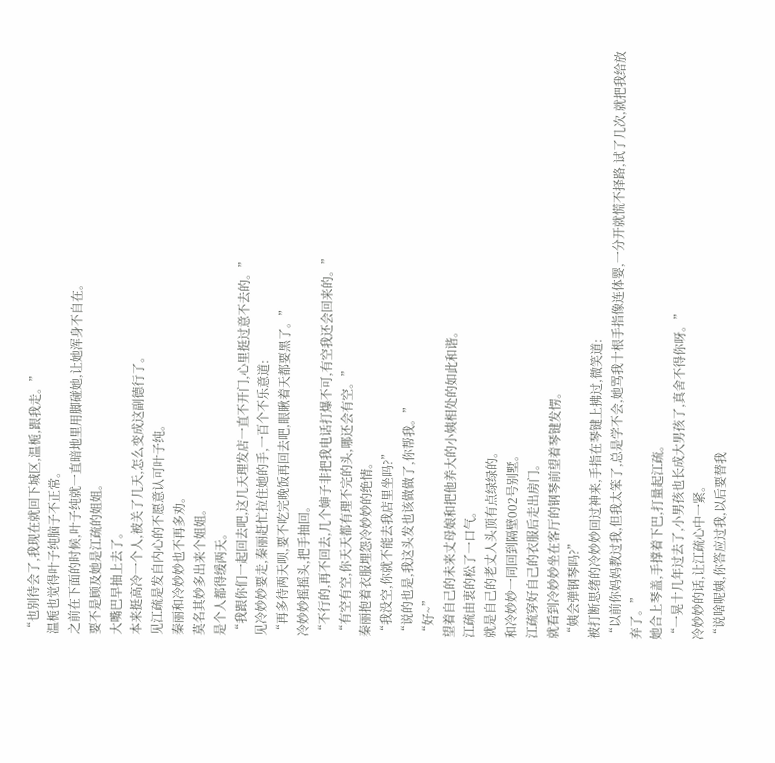“也别待会了,我现在就回下城区,温栀,跟我走。”
温栀也觉得叶子纯脑子不正常。
之前在下面的时候,叶子纯就一直暗地里用脚碰她,让她浑身不自在。
要不是顾及她是江疏的姐姐。
大嘴巴早抽上去了。
本来挺高冷一个人,被关了几天,怎么变成这副德行了。
见江疏是发自内心的不愿意认可叶子纯。
秦丽和冷妙妙也不再多劝。
莫名其妙多出来个姐姐。
是个人都得缓两天。
“我跟你们一起回去吧,这几天理发店一直不开门,心里挺过意不去的。”
见冷妙妙要走,秦丽赶忙拉住她的手,一百个不乐意道:
“再多待两天呗,要不吃完晚饭再回去吧,眼瞅着天都要黑了。”
冷妙妙摇摇头,把手抽回。
“不行的,再不回去,几个婶子非把我电话打爆不可,有空我还会回来的。”
“有空有空,你天天都有理不完的头,哪还会有空。”
秦丽抱着衣服埋怨冷妙妙的绝情。
“我没空,你就不能去我店里坐吗?”
“说的也是,我这头发也该做做了,你帮我。”
“好~”
望着自己的未来丈母娘和把他养大的小姨相处的如此和谐。
江疏由衷的松了一口气。
就是自己的老丈人头顶有点绿绿的。
和冷妙妙一同回到隔壁002号别墅。
江疏穿好自己的衣服后走出房门。
就看到冷妙妙坐在客厅的钢琴前望着琴键发愣。
“姨会弹钢琴吗?”
被打断思绪的冷妙妙回过神来,手指在琴键上拂过,微笑道:
“以前你妈妈教过我,但我太笨了,总是学不会,她骂我十根手指像连体婴,一分开就慌不择路,试了几次,就把我给放弃了。”
她合上琴盖,手撑着下巴,打量起江疏。
“一晃十几年过去了,小男孩也长成大男孩了,真舍不得你呀。”
冷妙妙的话,让江疏心中一紧。
“说啥呢姨,你答应过我,以后要替我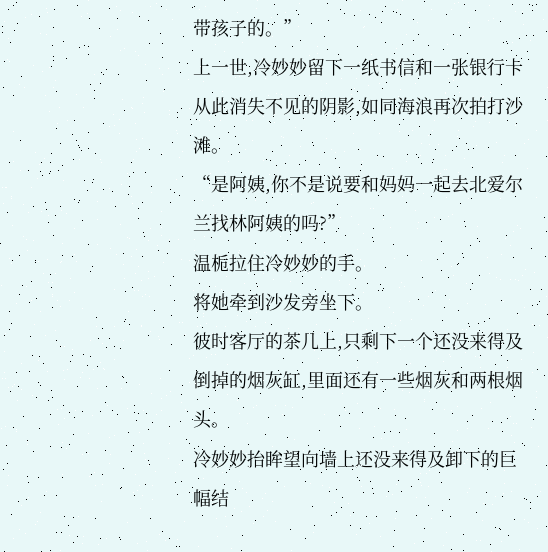带孩子的。”
上一世,冷妙妙留下一纸书信和一张银行卡从此消失不见的阴影,如同海浪再次拍打沙滩。
“是阿姨,你不是说要和妈妈一起去北爱尔兰找林阿姨的吗?”
温栀拉住冷妙妙的手。
将她牵到沙发旁坐下。
彼时客厅的茶几上,只剩下一个还没来得及倒掉的烟灰缸,里面还有一些烟灰和两根烟头。
冷妙妙抬眸望向墙上还没来得及卸下的巨幅结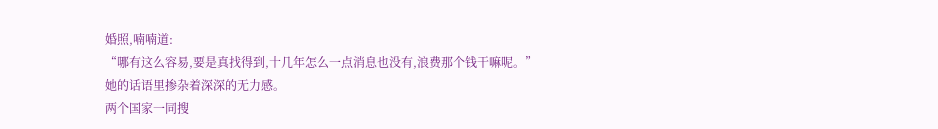婚照,喃喃道:
“哪有这么容易,要是真找得到,十几年怎么一点消息也没有,浪费那个钱干嘛呢。”
她的话语里掺杂着深深的无力感。
两个国家一同搜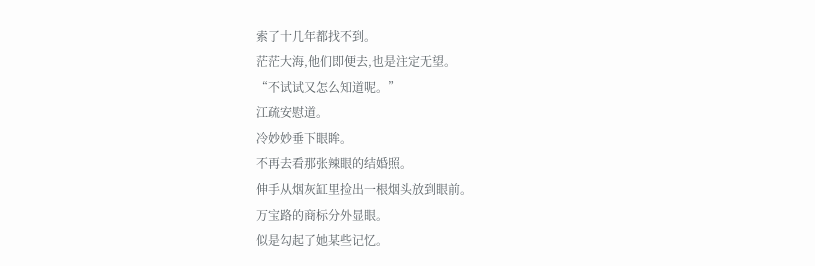索了十几年都找不到。
茫茫大海,他们即便去,也是注定无望。
“不试试又怎么知道呢。”
江疏安慰道。
冷妙妙垂下眼眸。
不再去看那张辣眼的结婚照。
伸手从烟灰缸里捡出一根烟头放到眼前。
万宝路的商标分外显眼。
似是勾起了她某些记忆。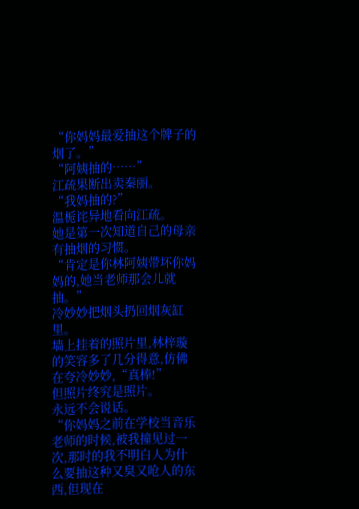“你妈妈最爱抽这个牌子的烟了。”
“阿姨抽的……”
江疏果断出卖秦丽。
“我妈抽的?”
温栀诧异地看向江疏。
她是第一次知道自己的母亲有抽烟的习惯。
“肯定是你林阿姨带坏你妈妈的,她当老师那会儿就抽。”
冷妙妙把烟头扔回烟灰缸里。
墙上挂着的照片里,林梓璇的笑容多了几分得意,仿佛在夸冷妙妙,“真棒!”
但照片终究是照片。
永远不会说话。
“你妈妈之前在学校当音乐老师的时候,被我撞见过一次,那时的我不明白人为什么要抽这种又臭又呛人的东西,但现在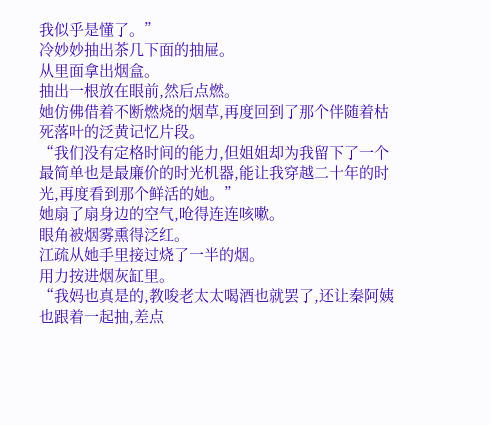我似乎是懂了。”
冷妙妙抽出茶几下面的抽屉。
从里面拿出烟盒。
抽出一根放在眼前,然后点燃。
她仿佛借着不断燃烧的烟草,再度回到了那个伴随着枯死落叶的泛黄记忆片段。
“我们没有定格时间的能力,但姐姐却为我留下了一个最简单也是最廉价的时光机器,能让我穿越二十年的时光,再度看到那个鲜活的她。”
她扇了扇身边的空气,呛得连连咳嗽。
眼角被烟雾熏得泛红。
江疏从她手里接过烧了一半的烟。
用力按进烟灰缸里。
“我妈也真是的,教唆老太太喝酒也就罢了,还让秦阿姨也跟着一起抽,差点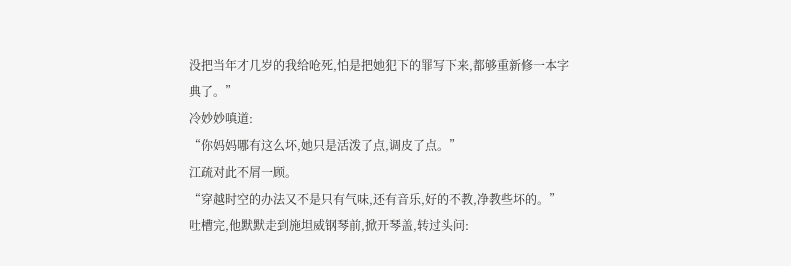没把当年才几岁的我给呛死,怕是把她犯下的罪写下来,都够重新修一本字典了。”
冷妙妙嗔道:
“你妈妈哪有这么坏,她只是活泼了点,调皮了点。”
江疏对此不屑一顾。
“穿越时空的办法又不是只有气味,还有音乐,好的不教,净教些坏的。”
吐槽完,他默默走到施坦威钢琴前,掀开琴盖,转过头问: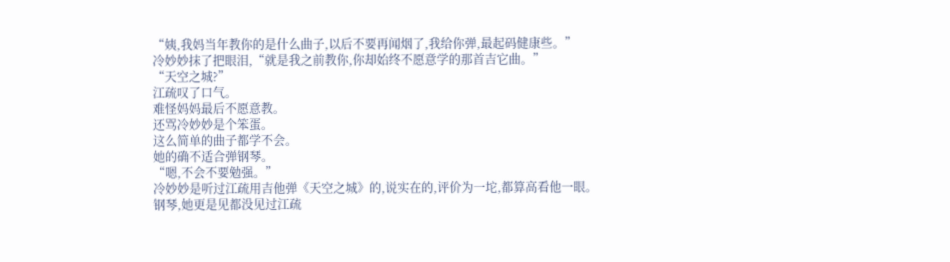“姨,我妈当年教你的是什么曲子,以后不要再闻烟了,我给你弹,最起码健康些。”
冷妙妙抹了把眼泪,“就是我之前教你,你却始终不愿意学的那首吉它曲。”
“天空之城?”
江疏叹了口气。
难怪妈妈最后不愿意教。
还骂冷妙妙是个笨蛋。
这么简单的曲子都学不会。
她的确不适合弹钢琴。
“嗯,不会不要勉强。”
冷妙妙是听过江疏用吉他弹《天空之城》的,说实在的,评价为一坨,都算高看他一眼。
钢琴,她更是见都没见过江疏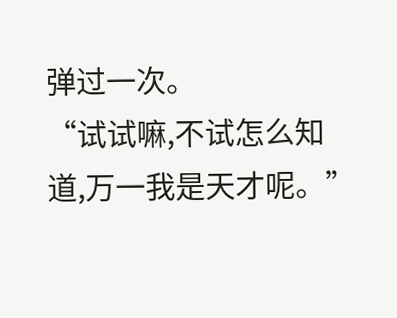弹过一次。
“试试嘛,不试怎么知道,万一我是天才呢。”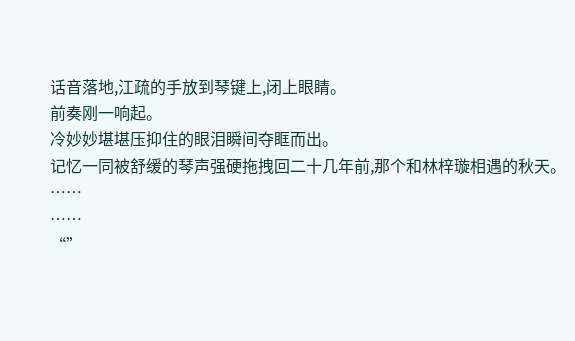话音落地,江疏的手放到琴键上,闭上眼睛。
前奏刚一响起。
冷妙妙堪堪压抑住的眼泪瞬间夺眶而出。
记忆一同被舒缓的琴声强硬拖拽回二十几年前,那个和林梓璇相遇的秋天。
……
……
“”